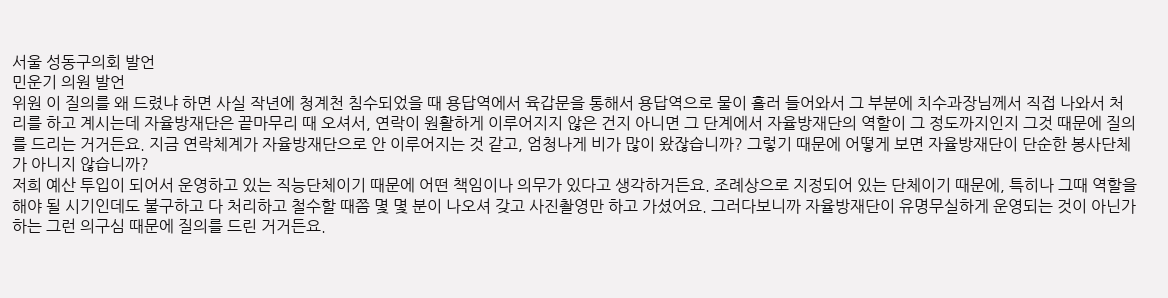서울 성동구의회 발언
민운기 의원 발언
위원 이 질의를 왜 드렸냐 하면 사실 작년에 청계천 침수되었을 때 용답역에서 육갑문을 통해서 용답역으로 물이 흘러 들어와서 그 부분에 치수과장님께서 직접 나와서 처리를 하고 계시는데 자율방재단은 끝마무리 때 오셔서, 연락이 원활하게 이루어지지 않은 건지 아니면 그 단계에서 자율방재단의 역할이 그 정도까지인지 그것 때문에 질의를 드리는 거거든요. 지금 연락체계가 자율방재단으로 안 이루어지는 것 같고, 엄청나게 비가 많이 왔잖습니까? 그렇기 때문에 어떻게 보면 자율방재단이 단순한 봉사단체가 아니지 않습니까?
저희 예산 투입이 되어서 운영하고 있는 직능단체이기 때문에 어떤 책임이나 의무가 있다고 생각하거든요. 조례상으로 지정되어 있는 단체이기 때문에, 특히나 그때 역할을 해야 될 시기인데도 불구하고 다 처리하고 철수할 때쯤 몇 몇 분이 나오셔 갖고 사진촬영만 하고 가셨어요. 그러다보니까 자율방재단이 유명무실하게 운영되는 것이 아닌가 하는 그런 의구심 때문에 질의를 드린 거거든요.